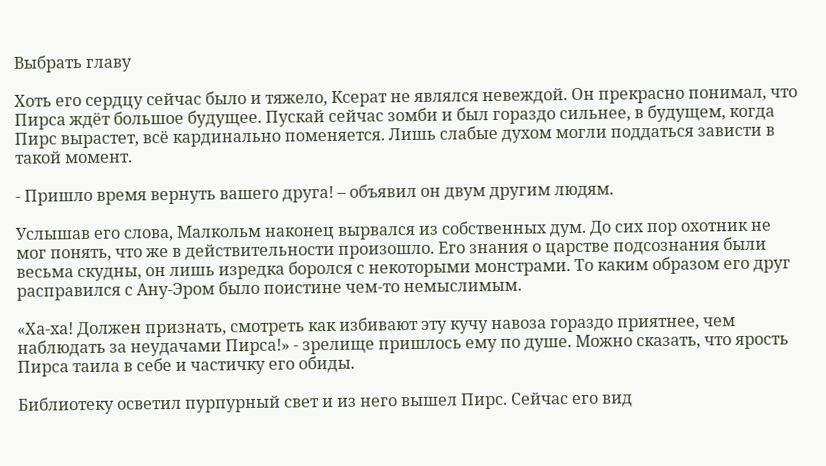Выбрать главу

Хоть его сердцу сейчас было и тяжело, Ксерат не являлся невеждой. Он прекрасно понимал, что Пирса ждёт большое будущее. Пускай сейчас зомби и был гораздо сильнее, в будущем, когда Пирс вырастет, всё кардинально поменяется. Лишь слабые духом могли поддаться зависти в такой момент.

- Пришло время вернуть вашего друга! – объявил он двум другим людям.

Услышав его слова, Малкольм наконец вырвался из собственных дум. До сих пор охотник не мог понять, что же в действительности произошло. Его знания о царстве подсознания были весьма скудны, он лишь изредка боролся с некоторыми монстрами. То каким образом его друг расправился с Ану-Эром было поистине чем-то немыслимым.

«Ха-ха! Должен признать, смотреть как избивают эту кучу навоза гораздо приятнее, чем наблюдать за неудачами Пирса!» - зрелище пришлось ему по душе. Можно сказать, что ярость Пирса таила в себе и частичку его обиды.

Библиотеку осветил пурпурный свет и из него вышел Пирс. Сейчас его вид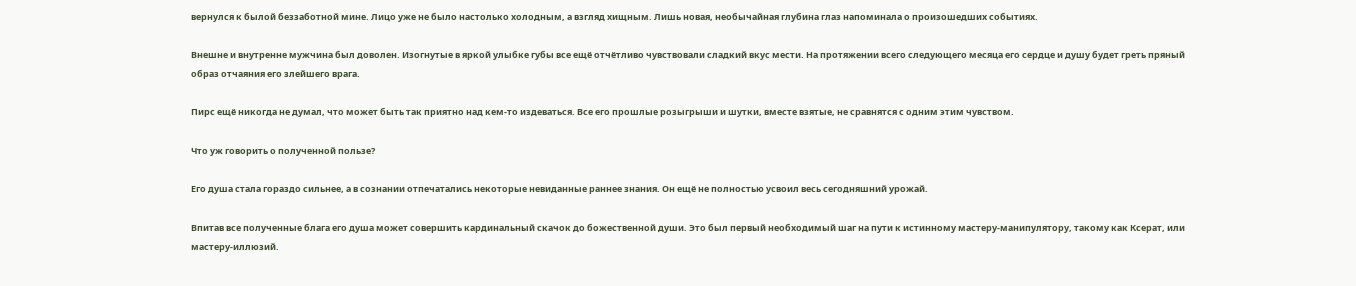вернулся к былой беззаботной мине. Лицо уже не было настолько холодным, а взгляд хищным. Лишь новая, необычайная глубина глаз напоминала о произошедших событиях.

Внешне и внутренне мужчина был доволен. Изогнутые в яркой улыбке губы все ещё отчётливо чувствовали сладкий вкус мести. На протяжении всего следующего месяца его сердце и душу будет греть пряный образ отчаяния его злейшего врага.

Пирс ещё никогда не думал, что может быть так приятно над кем-то издеваться. Все его прошлые розыгрыши и шутки, вместе взятые, не сравнятся с одним этим чувством.

Что уж говорить о полученной пользе?

Его душа стала гораздо сильнее, а в сознании отпечатались некоторые невиданные раннее знания. Он ещё не полностью усвоил весь сегодняшний урожай.

Впитав все полученные блага его душа может совершить кардинальный скачок до божественной души. Это был первый необходимый шаг на пути к истинному мастеру-манипулятору, такому как Ксерат, или мастеру-иллюзий.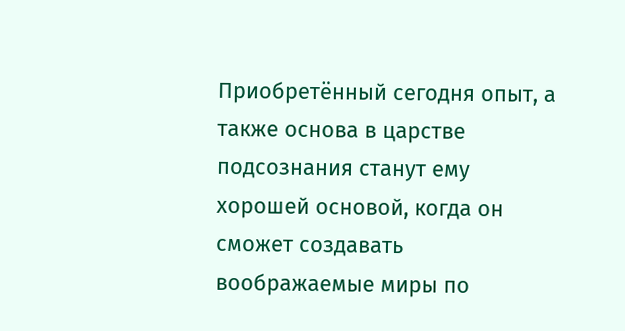Приобретённый сегодня опыт, а также основа в царстве подсознания станут ему хорошей основой, когда он сможет создавать воображаемые миры по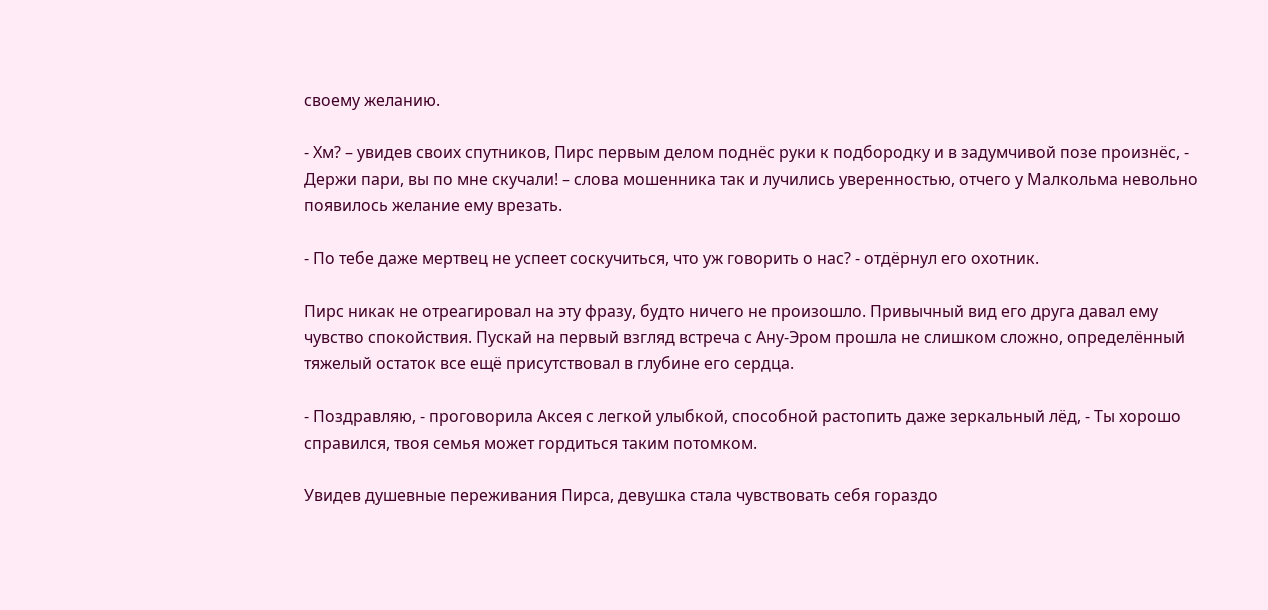своему желанию.

- Хм? – увидев своих спутников, Пирс первым делом поднёс руки к подбородку и в задумчивой позе произнёс, - Держи пари, вы по мне скучали! – слова мошенника так и лучились уверенностью, отчего у Малкольма невольно появилось желание ему врезать.

- По тебе даже мертвец не успеет соскучиться, что уж говорить о нас? - отдёрнул его охотник.

Пирс никак не отреагировал на эту фразу, будто ничего не произошло. Привычный вид его друга давал ему чувство спокойствия. Пускай на первый взгляд встреча с Ану-Эром прошла не слишком сложно, определённый тяжелый остаток все ещё присутствовал в глубине его сердца.

- Поздравляю, - проговорила Аксея с легкой улыбкой, способной растопить даже зеркальный лёд, - Ты хорошо справился, твоя семья может гордиться таким потомком.

Увидев душевные переживания Пирса, девушка стала чувствовать себя гораздо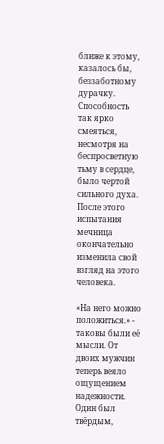ближе к этому, казалось бы, беззаботному дурачку. Способность так ярко смеяться, несмотря на беспросветную тьму в сердце, было чертой сильного духа. После этого испытания мечница окончательно изменила свой взгляд на этого человека.

«На него можно положиться.» - таковы были её мысли. От двоих мужчин теперь веяло ощущением надежности. Один был твёрдым,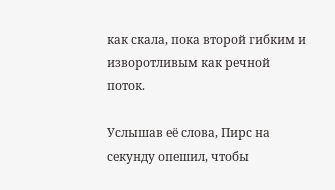как скала, пока второй гибким и изворотливым как речной поток.

Услышав её слова, Пирс на секунду опешил, чтобы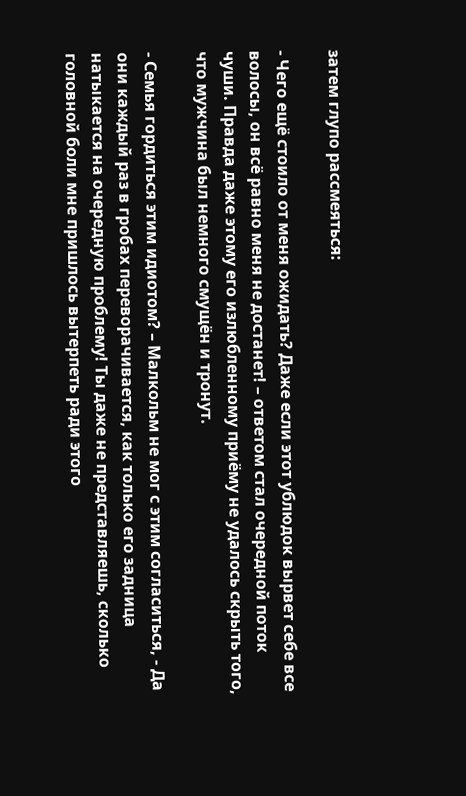затем глупо рассмеяться:

- Чего ещё стоило от меня ожидать? Даже если этот ублюдок вырвет себе все волосы, он всё равно меня не достанет! – ответом стал очередной поток чуши. Правда даже этому его излюбленному приёму не удалось скрыть того, что мужчина был немного смущён и тронут.

- Семья гордиться этим идиотом? – Малкольм не мог с этим согласиться, - Да они каждый раз в гробах переворачивается, как только его задница натыкается на очередную проблему! Ты даже не представляешь, сколько головной боли мне пришлось вытерпеть ради этого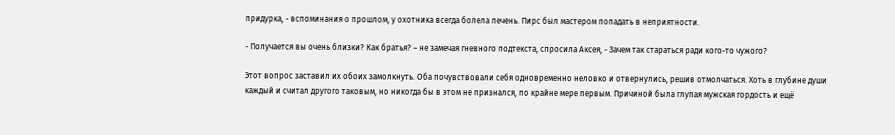придурка, - вспоминания о прошлом, у охотника всегда болела печень. Пирс был мастером попадать в неприятности.

- Получается вы очень близки? Как братья? – не замечая гневного подтекста, спросила Аксея, - Зачем так стараться ради кого-то чужого?

Этот вопрос заставил их обоих замолкнуть. Оба почувствовали себя одновременно неловко и отвернулись, решив отмолчаться. Хоть в глубине души каждый и считал другого таковым, но никогда бы в этом не признался, по крайне мере первым. Причиной была глупая мужская гордость и ещё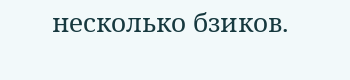несколько бзиков.